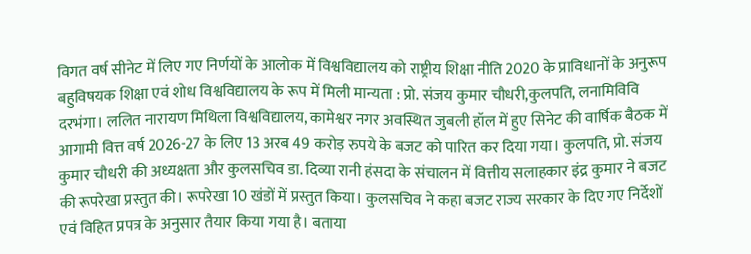विगत वर्ष सीनेट में लिए गए निर्णयों के आलोक में विश्वविद्यालय को राष्ट्रीय शिक्षा नीति 2020 के प्राविधानों के अनुरूप बहुविषयक शिक्षा एवं शोध विश्वविद्यालय के रूप में मिली मान्यता : प्रो. संजय कुमार चौधरी,कुलपति, लनामिविवि
दरभंगा। ललित नारायण मिथिला विश्वविद्यालय, कामेश्वर नगर अवस्थित जुबली हॉल में हुए सिनेट की वार्षिक बैठक में आगामी वित्त वर्ष 2026-27 के लिए 13 अरब 49 करोड़ रुपये के बजट को पारित कर दिया गया। कुलपति, प्रो. संजय कुमार चौधरी की अध्यक्षता और कुलसचिव डा. दिव्या रानी हंसदा के संचालन में वित्तीय सलाहकार इंद्र कुमार ने बजट की रूपरेखा प्रस्तुत की। रूपरेखा 10 खंडों में प्रस्तुत किया। कुलसचिव ने कहा बजट राज्य सरकार के दिए गए निर्देशों एवं विहित प्रपत्र के अनुसार तैयार किया गया है। बताया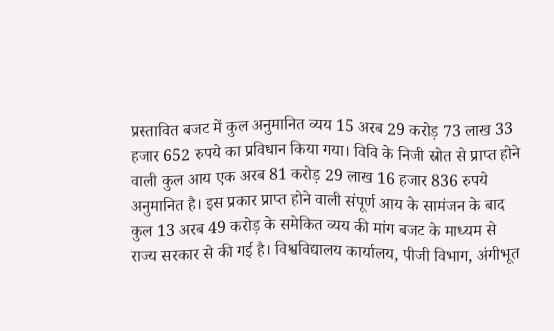प्रस्तावित बजट में कुल अनुमानित व्यय 15 अरब 29 करोड़ 73 लाख 33 हजार 652 रुपये का प्रविधान किया गया। विवि के निजी स्रोत से प्राप्त होने वाली कुल आय एक अरब 81 करोड़ 29 लाख 16 हजार 836 रुपये अनुमानित है। इस प्रकार प्राप्त होने वाली संपूर्ण आय के सामंजन के बाद कुल 13 अरब 49 करोड़ के समेकित व्यय की मांग बजट के माध्यम से राज्य सरकार से की गई है। विश्वविद्यालय कार्यालय, पीजी विभाग, अंगीभूत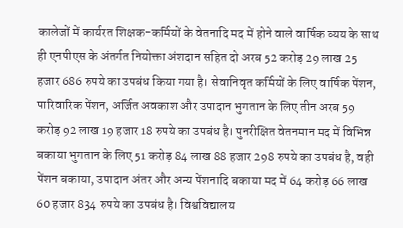कालेजों में कार्यरत शिक्षक-कर्मियों के वेतनादि मद में होने वाले वार्षिक व्यय के साथ ही एनपीएस के अंतर्गत नियोक्ता अंशदान सहित दो अरब 52 करोड़ 29 लाख 25 हजार 686 रुपये का उपबंध किया गया है। सेवानिवृत कर्मियों के लिए वार्षिक पेंशन, पारिवारिक पेंशन, अर्जित अवकाश और उपादान भुगतान के लिए तीन अरब 59 करोड़ 92 लाख 19 हजार 18 रुपये का उपबंध है। पुनरीक्षित वेतनमान मद में विभिन्न बकाया भुगतान के लिए 51 करोड़ 84 लाख 88 हजार 298 रुपये का उपबंध है, वही पेंशन बकाया, उपादान अंतर और अन्य पेंशनादि बकाया मद में 64 करोड़ 66 लाख 60 हजार 834 रुपये का उपबंध है। विश्वविद्यालय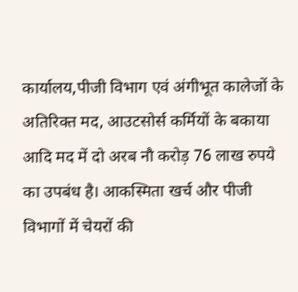कार्यालय,पीजी विभाग एवं अंगीभूत कालेजों के अतिरिक्त मद, आउटसोर्स कर्मियों के बकाया आदि मद में दो अरब नौ करोड़ 76 लाख रुपये का उपबंध है। आकस्मिता खर्च और पीजी विभागों में चेयरों की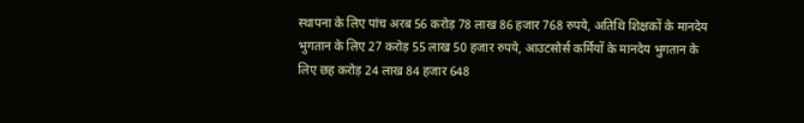स्थापना के लिए पांच अरब 56 करोड़ 78 लाख 86 हजार 768 रुपये, अतिथि शिक्षकों के मानदेय भुगतान के लिए 27 करोड़ 55 लाख 50 हजार रुपये, आउटसोर्स कर्मियों के मानदेय भुगतान के लिए छह करोड़ 24 लाख 84 हजार 648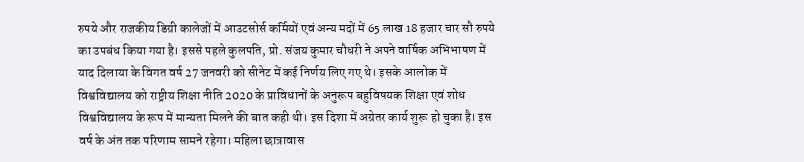रुपये और राजकीय डिग्री कालेजों में आउटसोर्स कर्मियों एवं अन्य मदों में 65 लाख 18 हजार चार सौ रुपये का उपबंध किया गया है। इससे पहले कुलपति, प्रो. संजय कुमार चौधरी ने अपने वार्षिक अभिभाषण में याद दिलाया के विगत वर्ष 27 जनवरी को सीनेट में कई निर्णय लिए गए थे। इसके आलोक में विश्वविद्यालय को राष्ट्रीय शिक्षा नीति 2020 के प्राविधानों के अनुरूप बहुविषयक शिक्षा एवं शोध विश्वविद्यालय के रूप में मान्यता मिलने की बात कही थी। इस दिशा में अग्रेतर कार्य शुरू हो चुका है। इस वर्ष के अंत तक परिणाम सामने रहेगा। महिला छात्रावास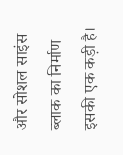और सोशल साइंस ब्लाक का निर्माण इसकी एक कड़ी है।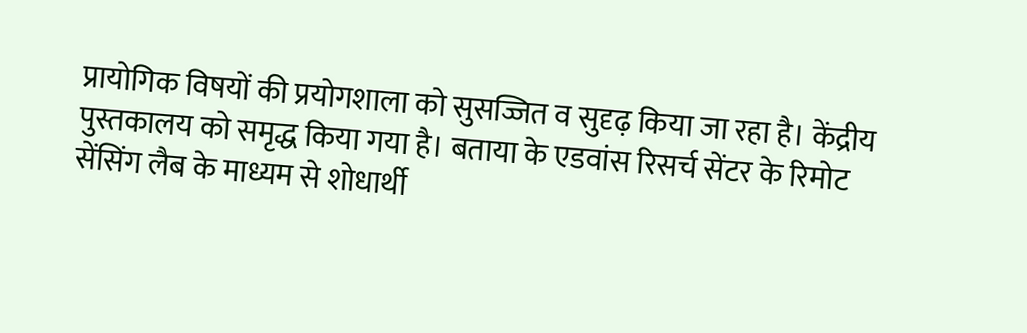प्रायोगिक विषयों की प्रयोगशाला को सुसज्जित व सुदृढ़ किया जा रहा है। केंद्रीय पुस्तकालय को समृद्ध किया गया है। बताया के एडवांस रिसर्च सेंटर के रिमोट सेंसिंग लैब के माध्यम से शोधार्थी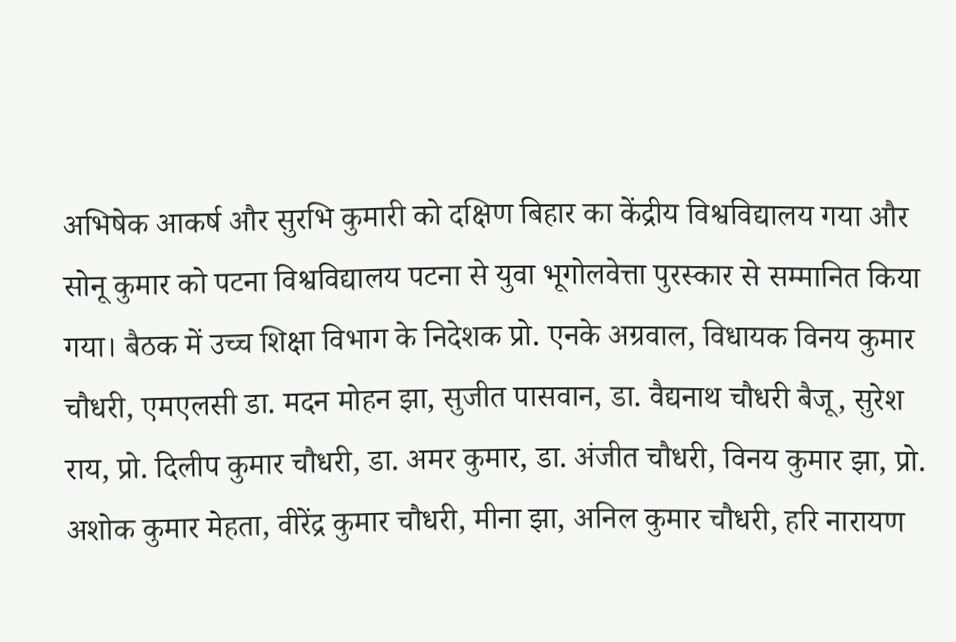अभिषेक आकर्ष और सुरभि कुमारी को दक्षिण बिहार का केंद्रीय विश्वविद्यालय गया और सोनू कुमार को पटना विश्वविद्यालय पटना से युवा भूगोलवेत्ता पुरस्कार से सम्मानित किया गया। बैठक में उच्च शिक्षा विभाग के निदेशक प्रो. एनके अग्रवाल, विधायक विनय कुमार चौधरी, एमएलसी डा. मदन मोहन झा, सुजीत पासवान, डा. वैद्यनाथ चौधरी बैजू, सुरेश राय, प्रो. दिलीप कुमार चौधरी, डा. अमर कुमार, डा. अंजीत चौधरी, विनय कुमार झा, प्रो. अशोक कुमार मेहता, वीरेंद्र कुमार चौधरी, मीना झा, अनिल कुमार चौधरी, हरि नारायण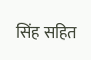सिंह सहित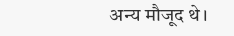अन्य मौजूद थे।